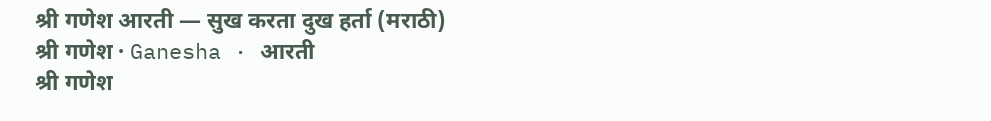श्री गणेश आरती — सुख करता दुख हर्ता (मराठी)
श्री गणेश · Ganesha · आरती
श्री गणेश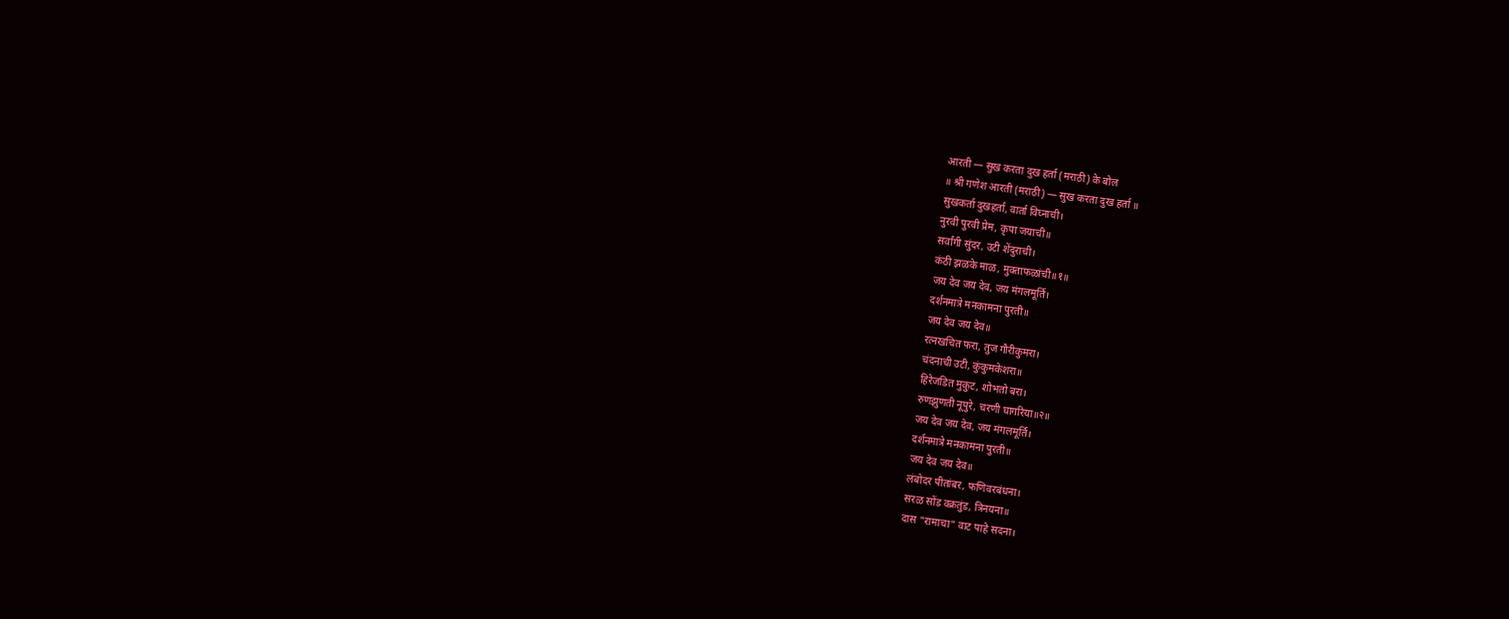आरती — सुख करता दुख हर्ता (मराठी) के बोल
॥ श्री गणेश आरती (मराठी) — सुख करता दुख हर्ता ॥
सुखकर्ता दुखहर्ता, वार्ता विघ्नाची।
नुरवी पुरवी प्रेम, कृपा जयाची॥
सर्वांगी सुंदर, उटी शेंदुराची।
कंठी झळके माळ, मुक्ताफळांची॥१॥
जय देव जय देव, जय मंगलमूर्ति।
दर्शनमात्रे मनकामना पुरती॥
जय देव जय देव॥
रत्नखचित फरा, तुज गौरीकुमरा।
चंदनाची उटी, कुंकुमकेशरा॥
हिरेजडित मुकुट, शोभतो बरा।
रुणझुणती नूपुरे, चरणी घागरिया॥२॥
जय देव जय देव, जय मंगलमूर्ति।
दर्शनमात्रे मनकामना पुरती॥
जय देव जय देव॥
लंबोदर पीतांबर, फणिवरबंधना।
सरळ सोंड वक्रतुंड, त्रिनयना॥
दास "रामाचा" वाट पाहे सदना।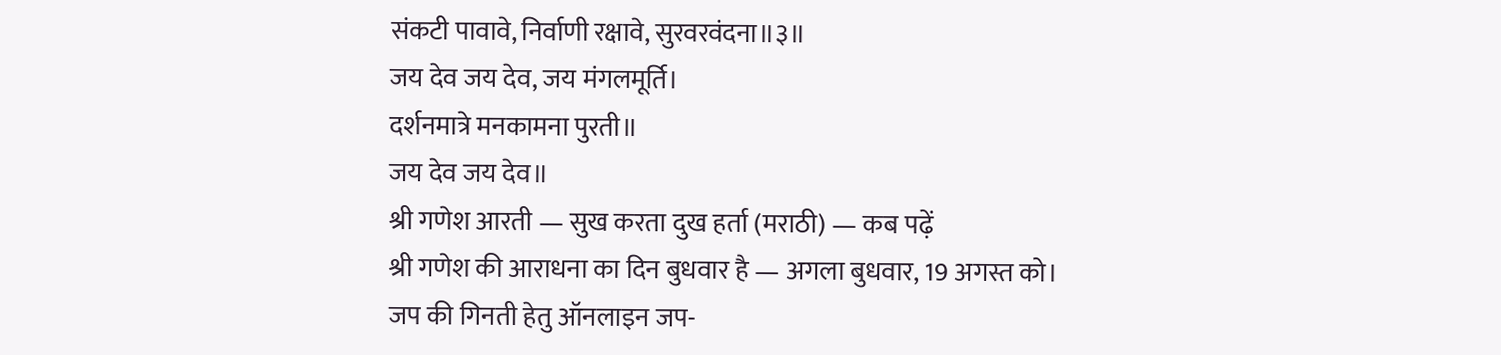संकटी पावावे, निर्वाणी रक्षावे, सुरवरवंदना॥३॥
जय देव जय देव, जय मंगलमूर्ति।
दर्शनमात्रे मनकामना पुरती॥
जय देव जय देव॥
श्री गणेश आरती — सुख करता दुख हर्ता (मराठी) — कब पढ़ें
श्री गणेश की आराधना का दिन बुधवार है — अगला बुधवार, 19 अगस्त को।
जप की गिनती हेतु ऑनलाइन जप-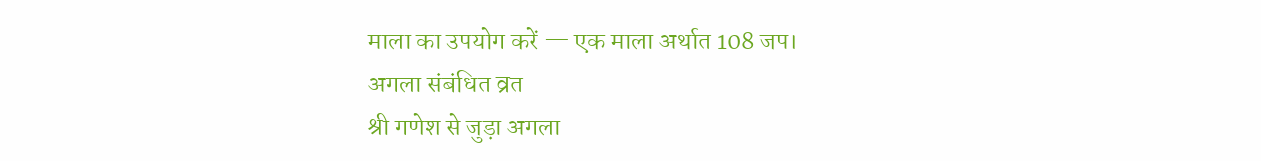माला का उपयोग करें — एक माला अर्थात 108 जप।
अगला संबंधित व्रत
श्री गणेश से जुड़ा अगला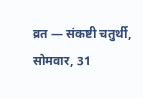व्रत — संकष्टी चतुर्थी, सोमवार, 31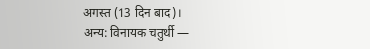अगस्त (13 दिन बाद)।
अन्य: विनायक चतुर्थी —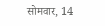सोमवार, 14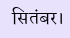सितंबर।